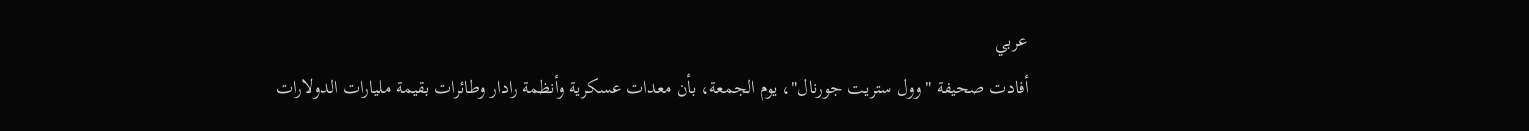عربي
أفادت صحيفة "وول ستريت جورنال"، يوم الجمعة، بأن معدات عسكرية وأنظمة رادار وطائرات بقيمة مليارات الدولارات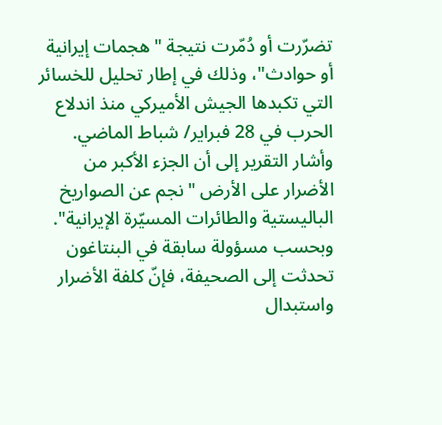تضرّرت أو دُمّرت نتيجة "هجمات إيرانية أو حوادث"، وذلك في إطار تحليل للخسائر التي تكبدها الجيش الأميركي منذ اندلاع الحرب في 28 فبراير/ شباط الماضي. وأشار التقرير إلى أن الجزء الأكبر من الأضرار على الأرض "نجم عن الصواريخ الباليستية والطائرات المسيّرة الإيرانية".
وبحسب مسؤولة سابقة في البنتاغون تحدثت إلى الصحيفة، فإنّ كلفة الأضرار واستبدال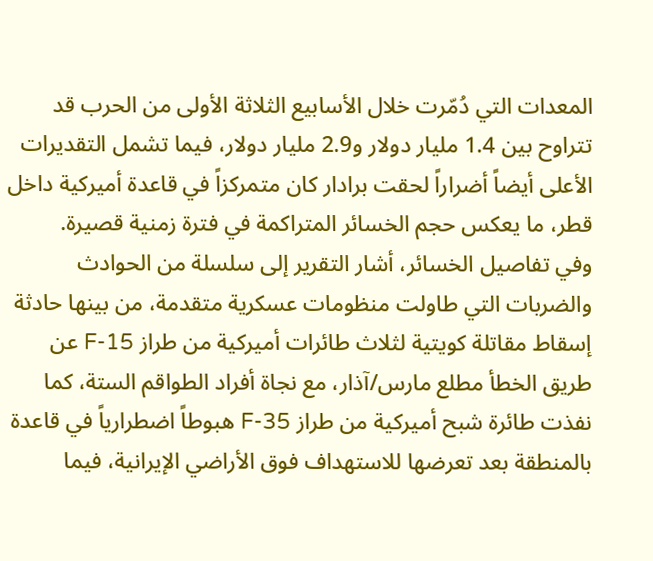المعدات التي دُمّرت خلال الأسابيع الثلاثة الأولى من الحرب قد تتراوح بين 1.4 مليار دولار و2.9 مليار دولار، فيما تشمل التقديرات الأعلى أيضاً أضراراً لحقت برادار كان متمركزاً في قاعدة أميركية داخل قطر، ما يعكس حجم الخسائر المتراكمة في فترة زمنية قصيرة.
وفي تفاصيل الخسائر، أشار التقرير إلى سلسلة من الحوادث والضربات التي طاولت منظومات عسكرية متقدمة، من بينها حادثة إسقاط مقاتلة كويتية لثلاث طائرات أميركية من طراز F-15 عن طريق الخطأ مطلع مارس/آذار، مع نجاة أفراد الطواقم الستة، كما نفذت طائرة شبح أميركية من طراز F-35 هبوطاً اضطرارياً في قاعدة بالمنطقة بعد تعرضها للاستهداف فوق الأراضي الإيرانية، فيما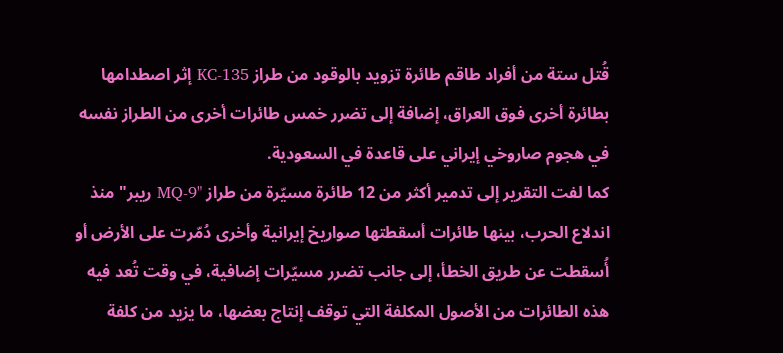قُتل ستة من أفراد طاقم طائرة تزويد بالوقود من طراز KC-135 إثر اصطدامها بطائرة أخرى فوق العراق، إضافة إلى تضرر خمس طائرات أخرى من الطراز نفسه في هجوم صاروخي إيراني على قاعدة في السعودية.
كما لفت التقرير إلى تدمير أكثر من 12 طائرة مسيّرة من طراز "MQ-9 ريبر" منذ اندلاع الحرب، بينها طائرات أسقطتها صواريخ إيرانية وأخرى دُمّرت على الأرض أو أُسقطت عن طريق الخطأ، إلى جانب تضرر مسيّرات إضافية، في وقت تُعد فيه هذه الطائرات من الأصول المكلفة التي توقف إنتاج بعضها، ما يزيد من كلفة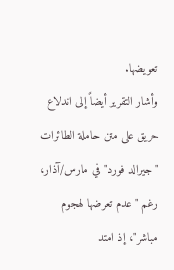تعويضها.
وأشار التقرير أيضاً إلى اندلاع حريق على متن حاملة الطائرات "جيرالد فورد" في مارس/آذار، رغم "عدم تعرضها لهجوم مباشر"، إذ امتد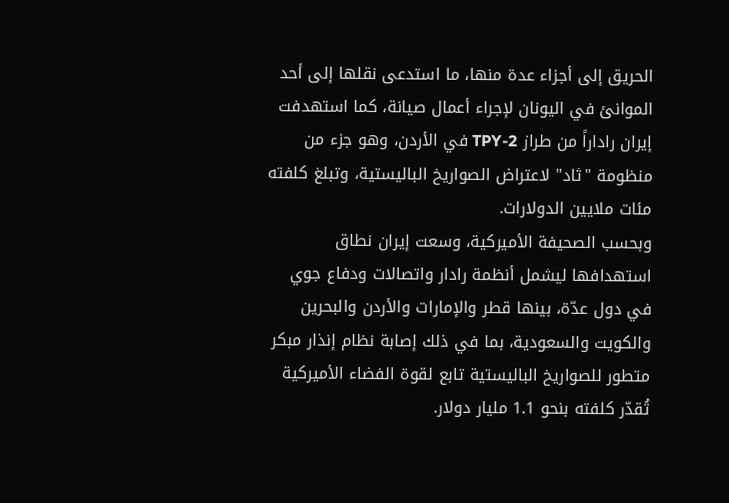الحريق إلى أجزاء عدة منها، ما استدعى نقلها إلى أحد الموانئ في اليونان لإجراء أعمال صيانة، كما استهدفت إيران راداراً من طراز TPY-2 في الأردن، وهو جزء من منظومة "ثاد" لاعتراض الصواريخ الباليستية، وتبلغ كلفته مئات ملايين الدولارات.
وبحسب الصحيفة الأميركية، وسعت إيران نطاق استهدافها ليشمل أنظمة رادار واتصالات ودفاع جوي في دول عدّة، بينها قطر والإمارات والأردن والبحرين والكويت والسعودية، بما في ذلك إصابة نظام إنذار مبكر متطور للصواريخ الباليستية تابع لقوة الفضاء الأميركية تُقدّر كلفته بنحو 1.1 مليار دولار.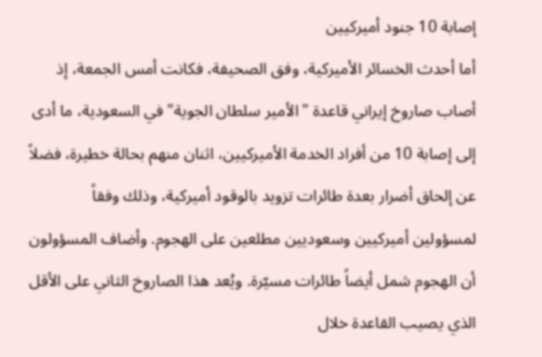إصابة 10 جنود أميركيين
أما أحدث الخسائر الأميركية، وفق الصحيفة، فكانت أمس الجمعة، إذ أصاب صاروخ إيراني قاعدة "الأمير سلطان الجوية" في السعودية، ما أدى إلى إصابة 10 من أفراد الخدمة الأميركيين، اثنان منهم بحالة خطيرة، فضلاً عن إلحاق أضرار بعدة طائرات تزويد بالوقود أميركية، وذلك وفقاً لمسؤولين أميركيين وسعوديين مطلعين على الهجوم. وأضاف المسؤولون أن الهجوم شمل أيضاً طائرات مسيّرة. ويُعد هذا الصاروخ الثاني على الأقل الذي يصيب القاعدة خلال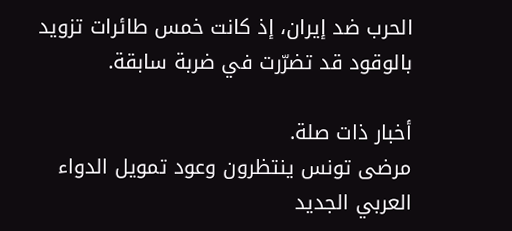الحرب ضد إيران، إذ كانت خمس طائرات تزويد بالوقود قد تضرّرت في ضربة سابقة.

أخبار ذات صلة.
مرضى تونس ينتظرون وعود تمويل الدواء
العربي الجديد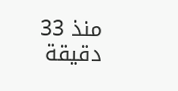منذ 33 دقيقة